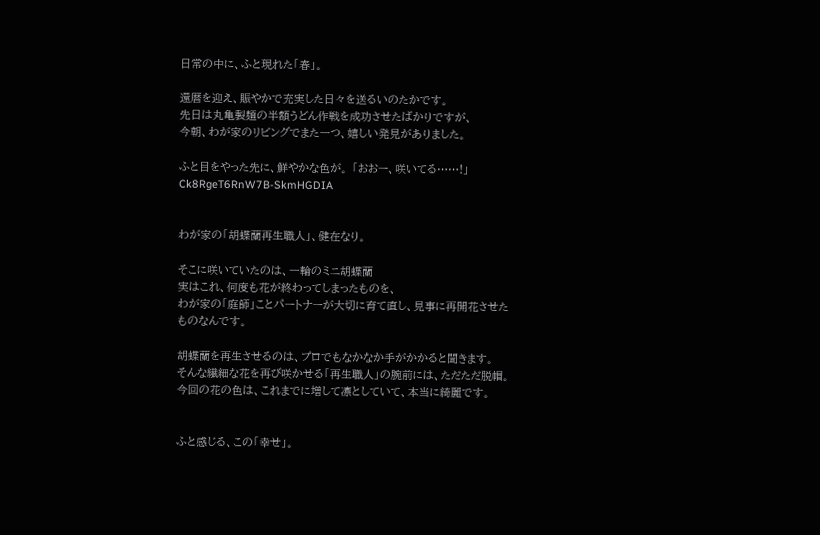日常の中に、ふと現れた「春」。

還暦を迎え、賑やかで充実した日々を送るいのたかです。
先日は丸亀製麺の半額うどん作戦を成功させたばかりですが、
今朝、わが家のリビングでまた一つ、嬉しい発見がありました。

ふと目をやった先に、鮮やかな色が。 「おおー、咲いてる……!」Ck8RgeT6RnW7B-SkmHGDIA


わが家の「胡蝶蘭再生職人」、健在なり。

そこに咲いていたのは、一輪のミニ胡蝶蘭
実はこれ、何度も花が終わってしまったものを、
わが家の「庭師」ことパートナーが大切に育て直し、見事に再開花させたものなんです。

胡蝶蘭を再生させるのは、プロでもなかなか手がかかると聞きます。
そんな繊細な花を再び咲かせる「再生職人」の腕前には、ただただ脱帽。
今回の花の色は、これまでに増して凛としていて、本当に綺麗です。


ふと感じる、この「幸せ」。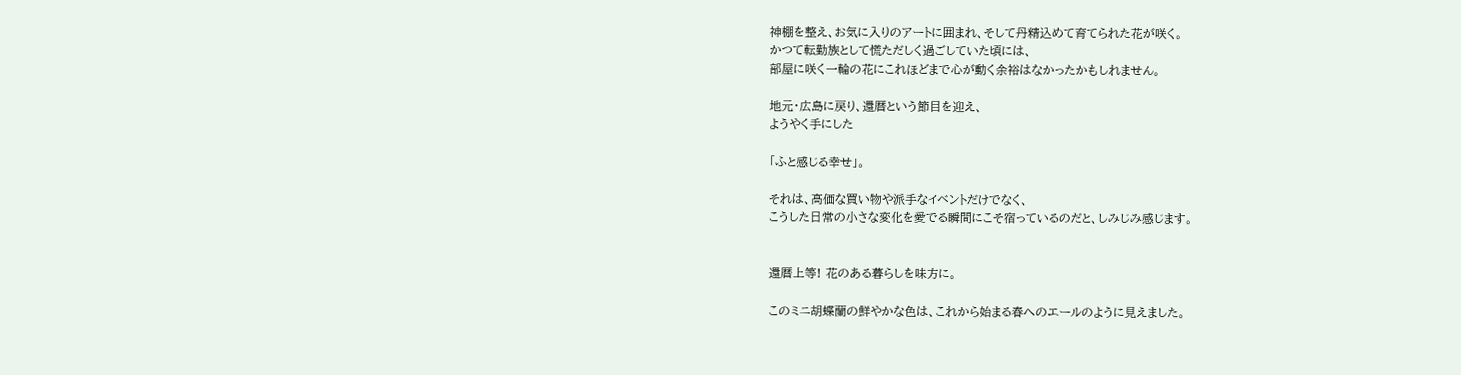神棚を整え、お気に入りのアートに囲まれ、そして丹精込めて育てられた花が咲く。
かつて転勤族として慌ただしく過ごしていた頃には、
部屋に咲く一輪の花にこれほどまで心が動く余裕はなかったかもしれません。

地元・広島に戻り、還暦という節目を迎え、
ようやく手にした

「ふと感じる幸せ」。

それは、高価な買い物や派手なイベントだけでなく、
こうした日常の小さな変化を愛でる瞬間にこそ宿っているのだと、しみじみ感じます。


還暦上等! 花のある暮らしを味方に。

このミニ胡蝶蘭の鮮やかな色は、これから始まる春へのエールのように見えました。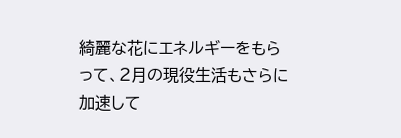綺麗な花にエネルギーをもらって、2月の現役生活もさらに加速して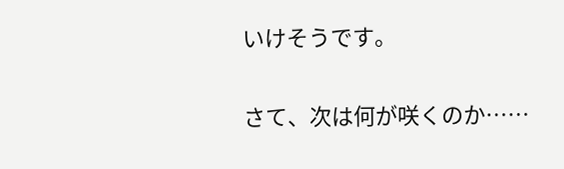いけそうです。

さて、次は何が咲くのか……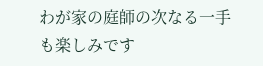わが家の庭師の次なる一手も楽しみです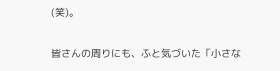(笑)。

皆さんの周りにも、ふと気づいた「小さな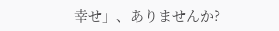幸せ」、ありませんか?